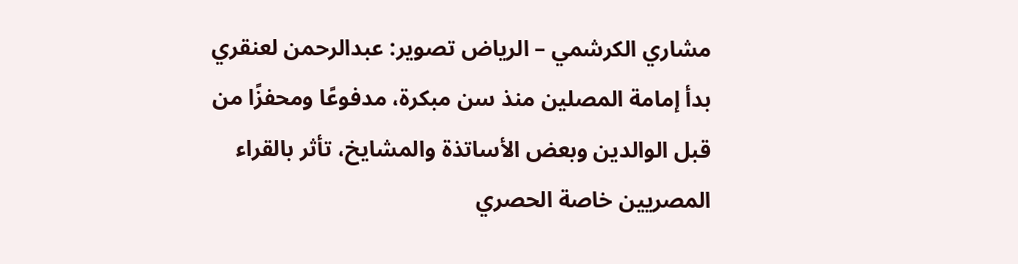مشاري الكرشمي – الرياض تصوير: عبدالرحمن لعنقري بدأ إمامة المصلين منذ سن مبكرة، مدفوعًا ومحفزًا من قبل الوالدين وبعض الأساتذة والمشايخ، تأثر بالقراء المصريين خاصة الحصري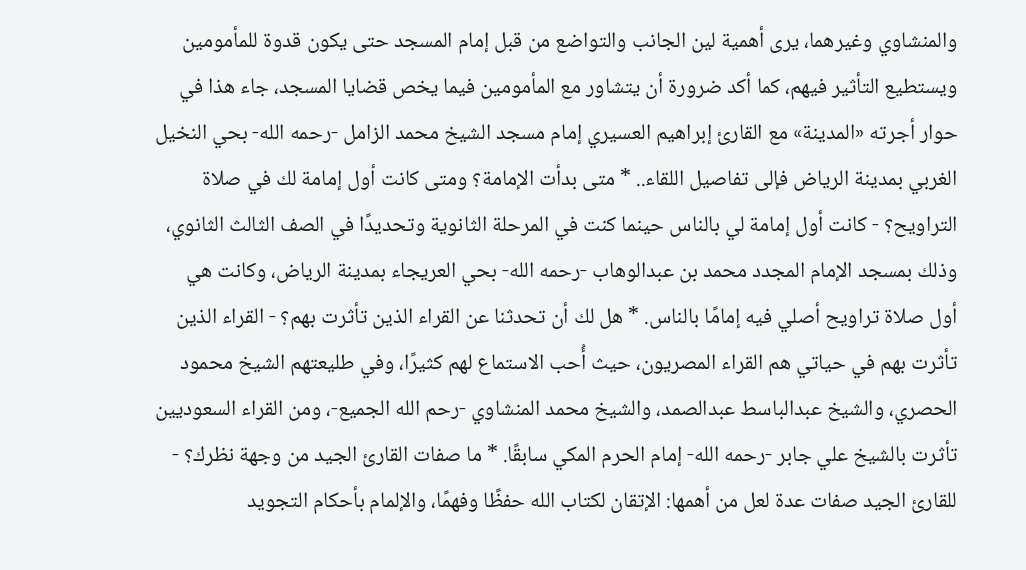والمنشاوي وغيرهما، يرى أهمية لين الجانب والتواضع من قبل إمام المسجد حتى يكون قدوة للمأمومين ويستطيع التأثير فيهم، كما أكد ضرورة أن يتشاور مع المأمومين فيما يخص قضايا المسجد، جاء هذا في حوار أجرته «المدينة» مع القارئ إبراهيم العسيري إمام مسجد الشيخ محمد الزامل -رحمه الله- بحي النخيل الغربي بمدينة الرياض فإلى تفاصيل اللقاء.. * متى بدأت الإمامة؟ ومتى كانت أول إمامة لك في صلاة التراويح؟ - كانت أول إمامة لي بالناس حينما كنت في المرحلة الثانوية وتحديدًا في الصف الثالث الثانوي، وذلك بمسجد الإمام المجدد محمد بن عبدالوهاب -رحمه الله- بحي العريجاء بمدينة الرياض، وكانت هي أول صلاة تراويح أصلي فيه إمامًا بالناس. * هل لك أن تحدثنا عن القراء الذين تأثرت بهم؟ - القراء الذين تأثرت بهم في حياتي هم القراء المصريون، حيث أُحب الاستماع لهم كثيرًا، وفي طليعتهم الشيخ محمود الحصري، والشيخ عبدالباسط عبدالصمد، والشيخ محمد المنشاوي -رحم الله الجميع-، ومن القراء السعوديين تأثرت بالشيخ علي جابر -رحمه الله- إمام الحرم المكي سابقًا. * ما صفات القارئ الجيد من وجهة نظرك؟ - للقارئ الجيد صفات عدة لعل من أهمها: الإتقان لكتاب الله حفظًا وفهمًا، والإلمام بأحكام التجويد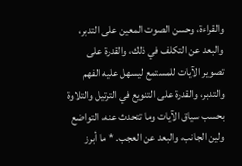والقراءة، وحسن الصوت المعين على التدبر، والبعد عن التكلف في ذلك، والقدرة على تصوير الآيات للمستمع ليسهل عليه الفهم والتدبر، والقدرة على التنويع في الترتيل والتلاوة بحسب سياق الآيات وما تتحدث عنه، التواضع ولين الجانب، والبعد عن العجب. * ما أبرز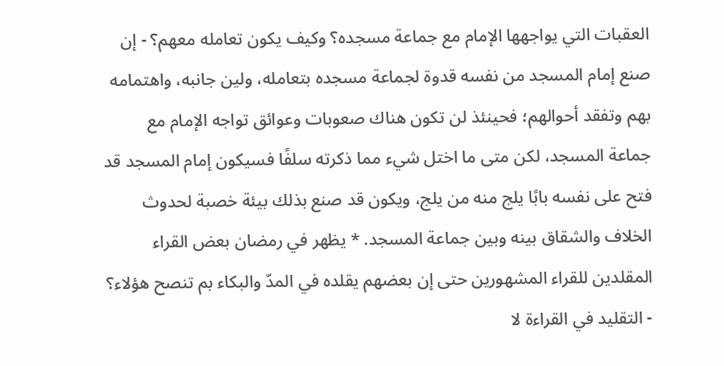العقبات التي يواجهها الإمام مع جماعة مسجده؟ وكيف يكون تعامله معهم؟ - إن صنع إمام المسجد من نفسه قدوة لجماعة مسجده بتعامله، ولين جانبه، واهتمامه بهم وتفقد أحوالهم؛ فحينئذ لن تكون هناك صعوبات وعوائق تواجه الإمام مع جماعة المسجد، لكن متى ما اختل شيء مما ذكرته سلفًا فسيكون إمام المسجد قد فتح على نفسه بابًا يلج منه من يلج، ويكون قد صنع بذلك بيئة خصبة لحدوث الخلاف والشقاق بينه وبين جماعة المسجد. * يظهر في رمضان بعض القراء المقلدين للقراء المشهورين حتى إن بعضهم يقلده في المدّ والبكاء بم تنصح هؤلاء؟ - التقليد في القراءة لا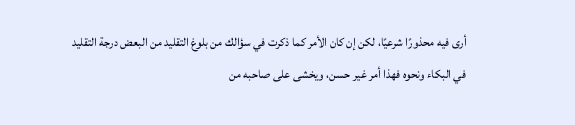أرى فيه محذورًا شرعيًا، لكن إن كان الأمر كما ذكرت في سؤالك من بلوغ التقليد من البعض درجة التقليد في البكاء ونحوه فهذا أمر غير حسن، ويخشى على صاحبه من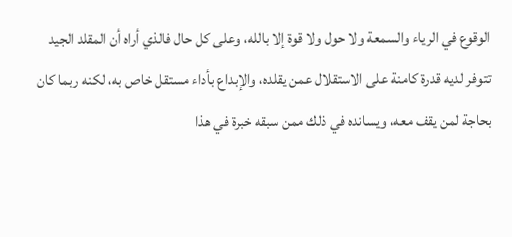الوقوع في الرياء والسمعة ولا حول ولا قوة إلا بالله، وعلى كل حال فالذي أراه أن المقلد الجيد تتوفر لديه قدرة كامنة على الاستقلال عمن يقلده، والإبداع بأداء مستقل خاص به، لكنه ربما كان بحاجة لمن يقف معه، ويسانده في ذلك ممن سبقه خبرة في هذا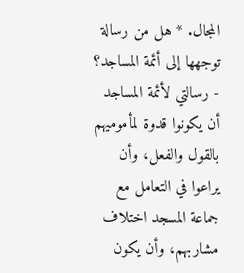المجال. * هل من رسالة توجهها إلى أئمة المساجد؟ - رسالتي لأئمة المساجد أن يكونوا قدوة لمأموميهم بالقول والفعل، وأن يراعوا في التعامل مع جماعة المسجد اختلاف مشاربهم، وأن يكون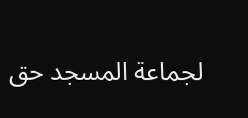لجماعة المسجد حق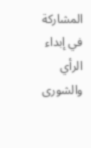المشاركة في إبداء الرأي والشورى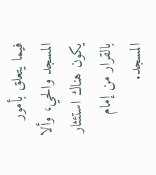فيما يتعلق بأمور المسجد والحي، وألا يكون هناك استئثار بالقرار من إمام المسجد.